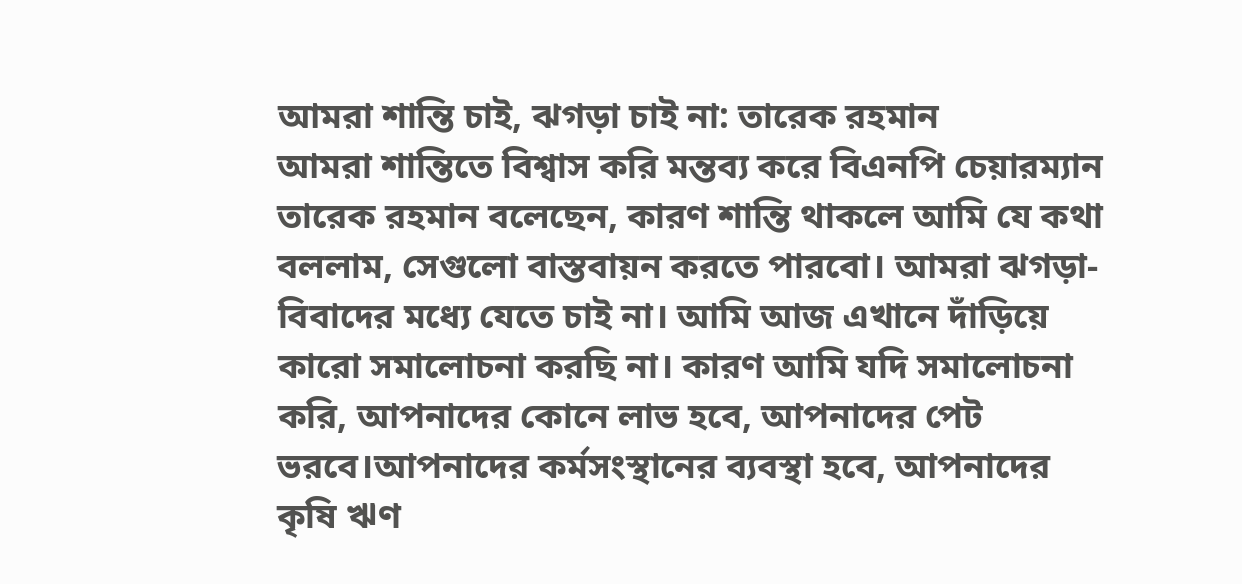আমরা শান্তি চাই, ঝগড়া চাই না: তারেক রহমান
আমরা শান্তিতে বিশ্বাস করি মন্তব্য করে বিএনপি চেয়ারম্যান তারেক রহমান বলেছেন, কারণ শান্তি থাকলে আমি যে কথা বললাম, সেগুলো বাস্তবায়ন করতে পারবো। আমরা ঝগড়া-বিবাদের মধ্যে যেতে চাই না। আমি আজ এখানে দাঁড়িয়ে কারো সমালোচনা করছি না। কারণ আমি যদি সমালোচনা করি, আপনাদের কোনে লাভ হবে, আপনাদের পেট ভরবে।আপনাদের কর্মসংস্থানের ব্যবস্থা হবে, আপনাদের কৃষি ঋণ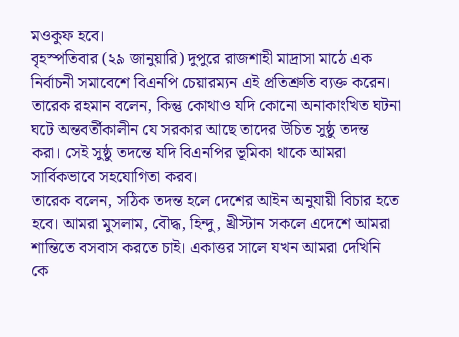মওকুফ হবে।
বৃহস্পতিবার (২৯ জানুয়ারি) দুপুরে রাজশাহী মাদ্রাসা মাঠে এক নির্বাচনী সমাবেশে বিএনপি চেয়ারম্যন এই প্রতিশ্রুতি ব্যক্ত করেন।
তারেক রহমান বলেন, কিন্তু কোথাও যদি কোনো অনাকাংখিত ঘটনা ঘটে অন্তবর্তীকালীন যে সরকার আছে তাদের উচিত সুষ্ঠু তদন্ত করা। সেই সুষ্ঠু তদন্তে যদি বিএনপির ভূমিকা থাকে আমরা সার্বিকভাবে সহযোগিতা করব।
তারেক বলেন, সঠিক তদন্ত হলে দেশের আইন অনুযায়ী বিচার হতে হবে। আমরা মুসলাম, বৌদ্ধ, হিন্দু, খ্রীস্টান সকলে এদেশে আমরা শান্তিতে বসবাস করতে চাই। একাত্তর সালে যখন আমরা দেখিনি কে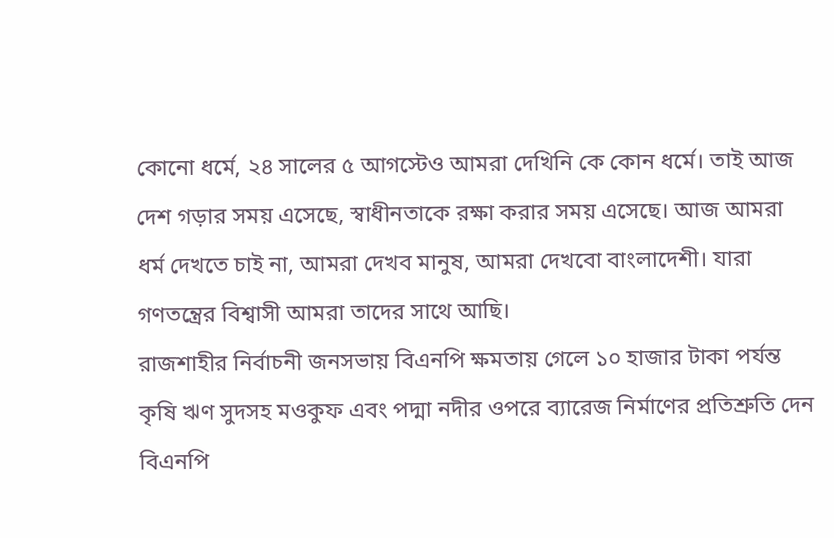কোনো ধর্মে, ২৪ সালের ৫ আগস্টেও আমরা দেখিনি কে কোন ধর্মে। তাই আজ দেশ গড়ার সময় এসেছে, স্বাধীনতাকে রক্ষা করার সময় এসেছে। আজ আমরা ধর্ম দেখতে চাই না, আমরা দেখব মানুষ, আমরা দেখবো বাংলাদেশী। যারা গণতন্ত্রের বিশ্বাসী আমরা তাদের সাথে আছি।
রাজশাহীর নির্বাচনী জনসভায় বিএনপি ক্ষমতায় গেলে ১০ হাজার টাকা পর্যন্ত কৃষি ঋণ সুদসহ মওকুফ এবং পদ্মা নদীর ওপরে ব্যারেজ নির্মাণের প্রতিশ্রুতি দেন বিএনপি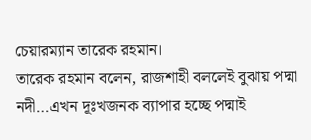চেয়ারম্যান তারেক রহমান।
তারেক রহমান বলেন, রাজশাহী বললেই বুঝায় পদ্মা নদী…এখন দূঃখজনক ব্যাপার হচ্ছে পদ্মাই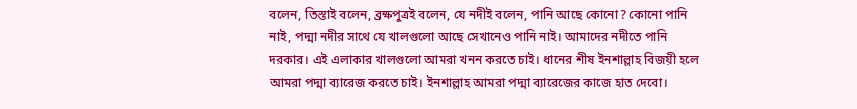বলেন, তিস্তাই বলেন, ব্রক্ষপুত্রই বলেন, যে নদীই বলেন, পানি আছে কোনো? কোনো পানি নাই, পদ্মা নদীর সাথে যে খালগুলো আছে সেখানেও পানি নাই। আমাদের নদীতে পানি দরকার। এই এলাকার খালগুলো আমরা খনন করতে চাই। ধানের শীষ ইনশাল্লাহ বিজয়ী হলে আমরা পদ্মা ব্যারেজ করতে চাই। ইনশাল্লাহ আমরা পদ্মা ব্যারেজের কাজে হাত দেবো।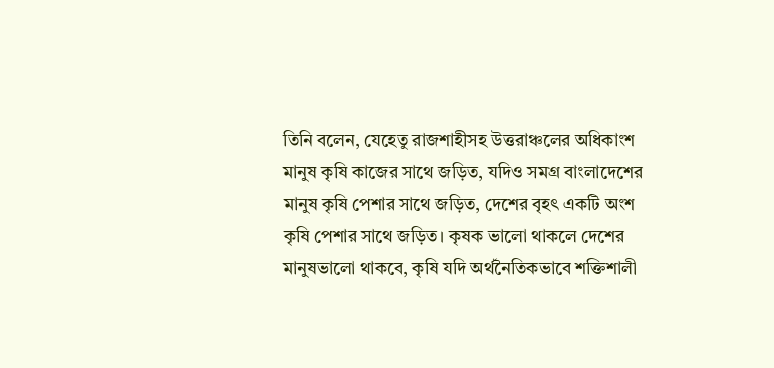তিনি বলেন, যেহেতু রাজশাহীসহ উত্তরাঞ্চলের অধিকাংশ মানুষ কৃষি কাজের সাথে জড়িত, যদিও সমগ্র বাংলাদেশের মানুষ কৃষি পেশার সাথে জড়িত, দেশের বৃহৎ একটি অংশ কৃষি পেশার সাথে জড়িত। কৃষক ভালো থাকলে দেশের মানুষভালো থাকবে, কৃষি যদি অর্থনৈতিকভাবে শক্তিশালী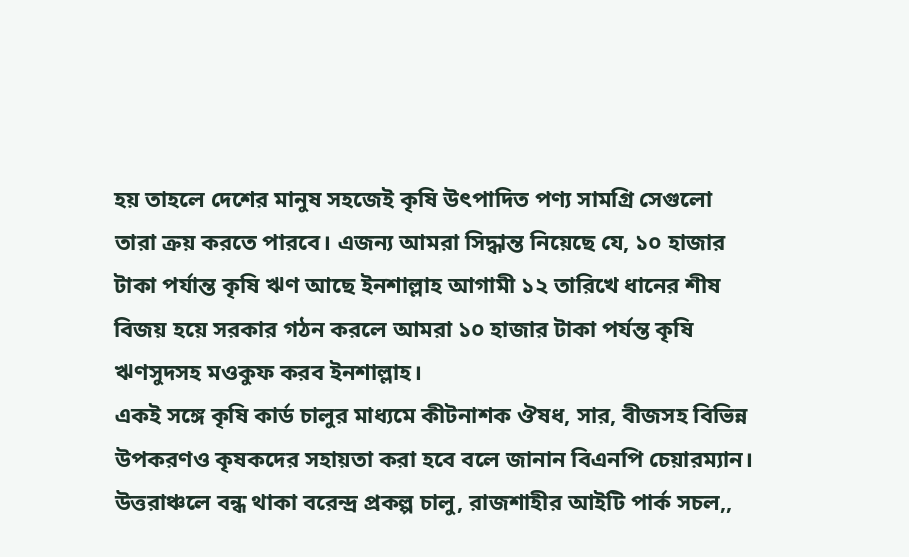হয় তাহলে দেশের মানুষ সহজেই কৃষি উৎপাদিত পণ্য সামগ্রি সেগুলো তারা ক্রয় করতে পারবে। এজন্য আমরা সিদ্ধান্ত নিয়েছে যে, ১০ হাজার টাকা পর্যান্ত কৃষি ঋণ আছে ইনশাল্লাহ আগামী ১২ তারিখে ধানের শীষ বিজয় হয়ে সরকার গঠন করলে আমরা ১০ হাজার টাকা পর্যন্ত কৃষি ঋণসুদসহ মওকুফ করব ইনশাল্লাহ।
একই সঙ্গে কৃষি কার্ড চালুর মাধ্যমে কীটনাশক ঔষধ, সার, বীজসহ বিভিন্ন উপকরণও কৃষকদের সহায়তা করা হবে বলে জানান বিএনপি চেয়ারম্যান।
উত্তরাঞ্চলে বন্ধ থাকা বরেন্দ্র প্রকল্প চালু, রাজশাহীর আইটি পার্ক সচল,,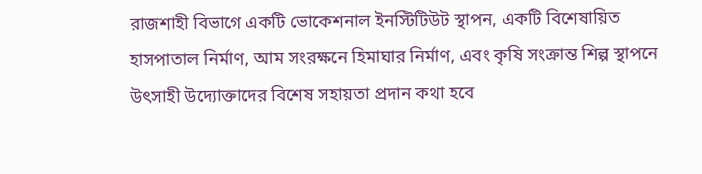রাজশাহী বিভাগে একটি ভোকেশনাল ইনস্টিটিউট স্থাপন, একটি বিশেষায়িত হাসপাতাল নির্মাণ, আম সংরক্ষনে হিমাঘার নির্মাণ, এবং কৃষি সংক্রান্ত শিল্প স্থাপনে উৎসাহী উদ্যোক্তাদের বিশেষ সহায়তা প্রদান কথা হবে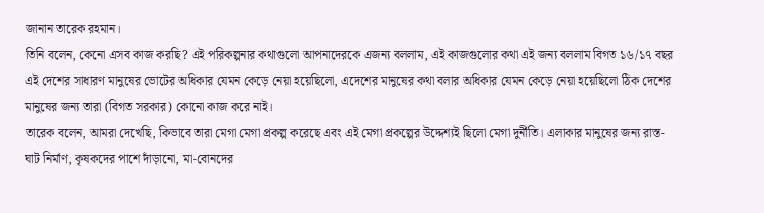জানান তারেক রহমান।
তিনি বলেন, কেনো এসব কাজ করছি? এই পরিকল্পনার কথাগুলো আপনাদেরকে এজন্য বললাম, এই কাজগুলোর কথা এই জন্য বললাম বিগত ১৬/১৭ বছর এই দেশের সাধারণ মানুষের ভোটের অধিকার যেমন কেড়ে নেয়া হয়েছিলো, এদেশের মানুষের কথা বলার অধিকার যেমন কেড়ে নেয়া হয়েছিলো ঠিক দেশের মানুষের জন্য তারা (বিগত সরকার) কোনো কাজ করে নাই।
তারেক বলেন, আমরা দেখেছি, কিভাবে তারা মেগা মেগা প্রকল্প করেছে এবং এই মেগা প্রকল্পের উদ্দেশ্যই ছিলো মেগা দুর্নীতি। এলাকার মানুষের জন্য রাস্ত-ঘাট নির্মাণ, কৃষকদের পাশে দাঁড়ানো, মা-বোনদের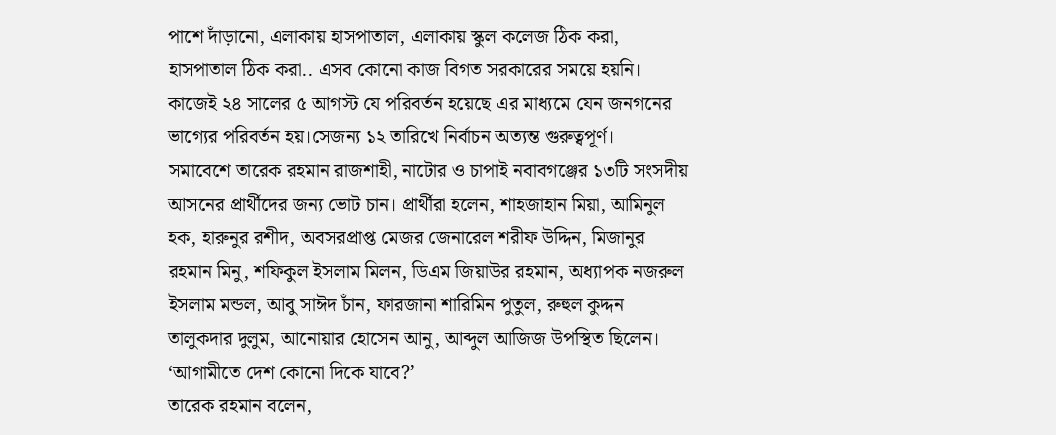পাশে দাঁড়ানো, এলাকায় হাসপাতাল, এলাকায় স্কুল কলেজ ঠিক করা, হাসপাতাল ঠিক করা.. এসব কোনো কাজ বিগত সরকারের সময়ে হয়নি। কাজেই ২৪ সালের ৫ আগস্ট যে পরিবর্তন হয়েছে এর মাধ্যমে যেন জনগনের ভাগ্যের পরিবর্তন হয়।সেজন্য ১২ তারিখে নির্বাচন অত্যন্ত গুরুত্বপূর্ণ।
সমাবেশে তারেক রহমান রাজশাহী, নাটোর ও চাপাই নবাবগঞ্জের ১৩টি সংসদীয় আসনের প্রার্থীদের জন্য ভোট চান। প্রার্থীরা হলেন, শাহজাহান মিয়া, আমিনুল হক, হারুনুর রশীদ, অবসরপ্রাপ্ত মেজর জেনারেল শরীফ উদ্দিন, মিজানুর রহমান মিনু, শফিকুল ইসলাম মিলন, ডিএম জিয়াউর রহমান, অধ্যাপক নজরুল ইসলাম মন্ডল, আবু সাঈদ চাঁন, ফারজানা শারিমিন পুতুল, রুহুল কুদ্দন তালুকদার দুলুম, আনোয়ার হোসেন আনু, আব্দুল আজিজ উপস্থিত ছিলেন।
‘আগামীতে দেশ কোনো দিকে যাবে?’
তারেক রহমান বলেন,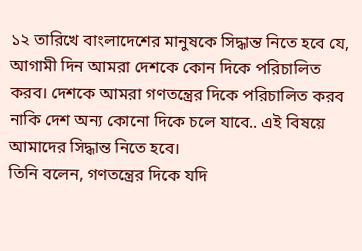১২ তারিখে বাংলাদেশের মানুষকে সিদ্ধান্ত নিতে হবে যে, আগামী দিন আমরা দেশকে কোন দিকে পরিচালিত করব। দেশকে আমরা গণতন্ত্রের দিকে পরিচালিত করব নাকি দেশ অন্য কোনো দিকে চলে যাবে.. এই বিষয়ে আমাদের সিদ্ধান্ত নিতে হবে।
তিনি বলেন, গণতন্ত্রের দিকে যদি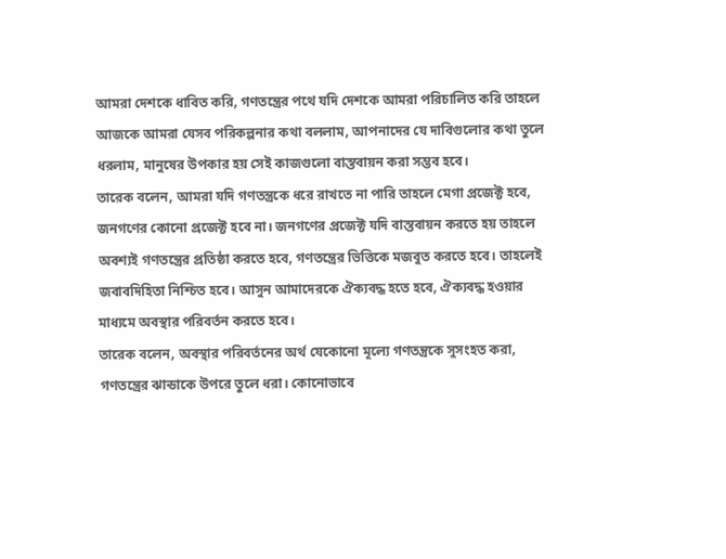আমরা দেশকে ধাবিত করি, গণতন্ত্রের পথে যদি দেশকে আমরা পরিচালিত করি তাহলে আজকে আমরা যেসব পরিকল্পনার কথা বললাম, আপনাদের যে দাবিগুলোর কথা তুলে ধরলাম, মানুষের উপকার হয় সেই কাজগুলো বাস্তবায়ন করা সম্ভব হবে।
তারেক বলেন, আমরা যদি গণতন্ত্রকে ধরে রাখতে না পারি তাহলে মেগা প্রজেক্ট হবে, জনগণের কোনো প্রজেক্ট হবে না। জনগণের প্রজেক্ট যদি বাস্তবায়ন করতে হয় তাহলে অবশ্যই গণতন্ত্রের প্রতিষ্ঠা করতে হবে, গণতন্ত্রের ভিত্তিকে মজবুত করতে হবে। তাহলেই জবাবদিহিতা নিশ্চিত হবে। আসুন আমাদেরকে ঐক্যবদ্ধ হতে হবে, ঐক্যবদ্ধ হওয়ার মাধ্যমে অবস্থার পরিবর্তন করতে হবে।
তারেক বলেন, অবস্থার পরিবর্তনের অর্থ যেকোনো মূল্যে গণতন্ত্রকে সুসংহত করা, গণতন্ত্রের ঝান্ডাকে উপরে তুলে ধরা। কোনোভাবে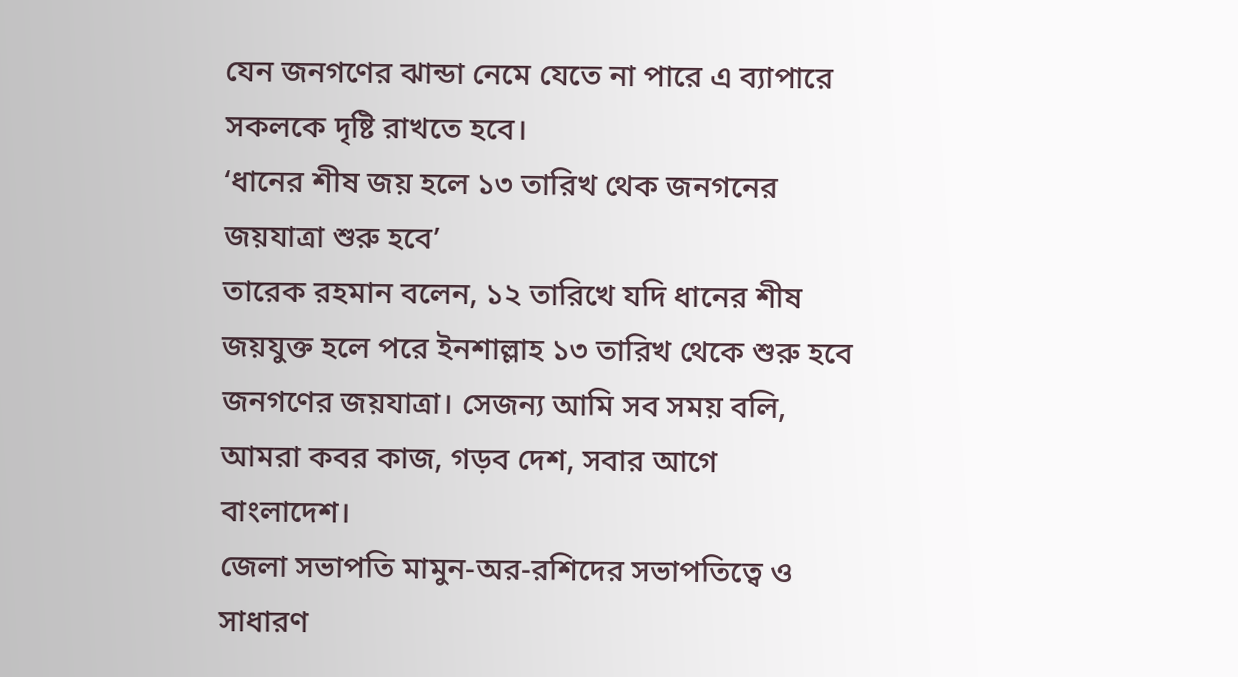যেন জনগণের ঝান্ডা নেমে যেতে না পারে এ ব্যাপারে সকলকে দৃষ্টি রাখতে হবে।
‘ধানের শীষ জয় হলে ১৩ তারিখ থেক জনগনের জয়যাত্রা শুরু হবে’
তারেক রহমান বলেন, ১২ তারিখে যদি ধানের শীষ জয়যুক্ত হলে পরে ইনশাল্লাহ ১৩ তারিখ থেকে শুরু হবে জনগণের জয়যাত্রা। সেজন্য আমি সব সময় বলি, আমরা কবর কাজ, গড়ব দেশ, সবার আগে বাংলাদেশ।
জেলা সভাপতি মামুন-অর-রশিদের সভাপতিত্বে ও সাধারণ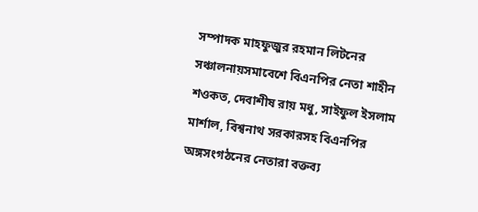সম্পাদক মাহফুজুর রহমান লিটনের সঞ্চালনায়সমাবেশে বিএনপির নেতা শাহীন শওকত, দেবাশীষ রায় মধু, সাইফুল ইসলাম মার্শাল, বিশ্বনাথ সরকারসহ বিএনপির অঙ্গসংগঠনের নেতারা বক্তব্য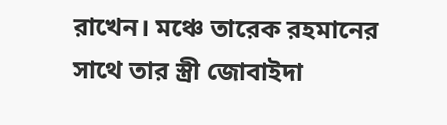রাখেন। মঞ্চে তারেক রহমানের সাথে তার স্ত্রী জোবাইদা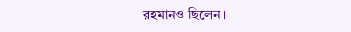রহমানও ছিলেন।